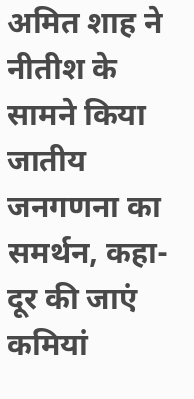अमित शाह ने नीतीश के सामने किया जातीय जनगणना का समर्थन, कहा- दूर की जाएं कमियां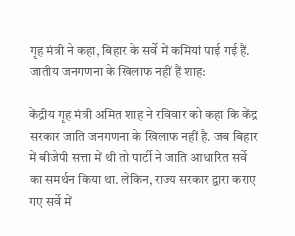गृह मंत्री ने कहा, बिहार के सर्वे में कमियां पाई गई हैं. जातीय जनगणना के खिलाफ नहीं हैं शाह:

केंद्रीय गृह मंत्री अमित शाह ने रविवार को कहा कि केंद्र सरकार जाति जनगणना के खिलाफ नहीं है. जब बिहार में बीजेपी सत्ता में थी तो पार्टी ने जाति आधारित सर्वे का समर्थन किया था. लेकिन, राज्य सरकार द्वारा कराए गए सर्वे में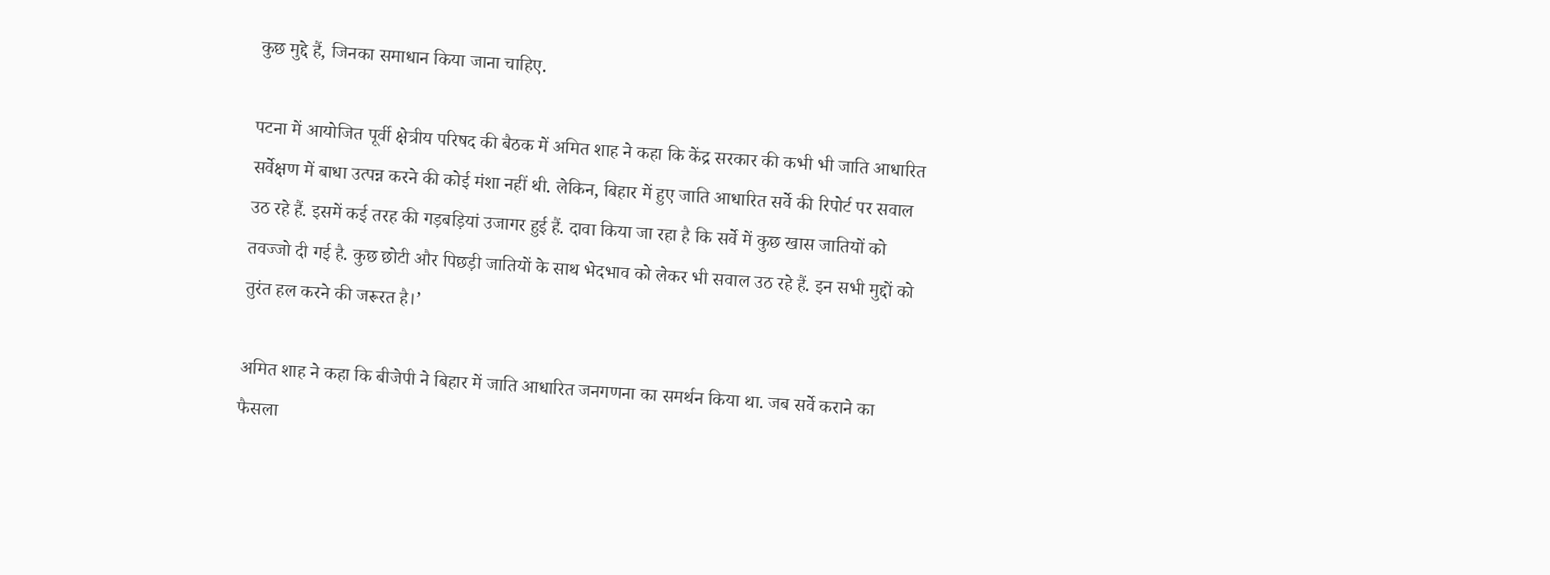कुछ मुद्दे हैं, जिनका समाधान किया जाना चाहिए.

पटना में आयोजित पूर्वी क्षेत्रीय परिषद की बैठक में अमित शाह ने कहा कि केंद्र सरकार की कभी भी जाति आधारित सर्वेक्षण में बाधा उत्पन्न करने की कोई मंशा नहीं थी. लेकिन, बिहार में हुए जाति आधारित सर्वे की रिपोर्ट पर सवाल उठ रहे हैं. इसमें कई तरह की गड़बड़ियां उजागर हुई हैं. दावा किया जा रहा है कि सर्वे में कुछ खास जातियों को तवज्जो दी गई है. कुछ छोटी और पिछड़ी जातियों के साथ भेदभाव को लेकर भी सवाल उठ रहे हैं. इन सभी मुद्दों को तुरंत हल करने की जरूरत है।’

अमित शाह ने कहा कि बीजेपी ने बिहार में जाति आधारित जनगणना का समर्थन किया था. जब सर्वे कराने का फैसला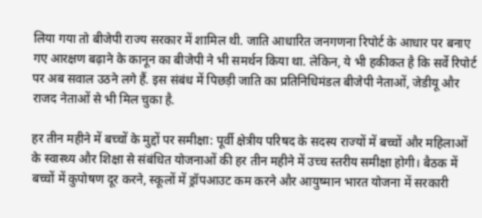लिया गया तो बीजेपी राज्य सरकार में शामिल थी. जाति आधारित जनगणना रिपोर्ट के आधार पर बनाए गए आरक्षण बढ़ाने के कानून का बीजेपी ने भी समर्थन किया था. लेकिन, ये भी हकीकत है कि सर्वे रिपोर्ट पर अब सवाल उठने लगे हैं. इस संबंध में पिछड़ी जाति का प्रतिनिधिमंडल बीजेपी नेताओं, जेडीयू और राजद नेताओं से भी मिल चुका है.

हर तीन महीने में बच्चों के मुद्दों पर समीक्षा: पूर्वी क्षेत्रीय परिषद के सदस्य राज्यों में बच्चों और महिलाओं के स्वास्थ्य और शिक्षा से संबंधित योजनाओं की हर तीन महीने में उच्च स्तरीय समीक्षा होगी। बैठक में बच्चों में कुपोषण दूर करने, स्कूलों में ड्रॉपआउट कम करने और आयुष्मान भारत योजना में सरकारी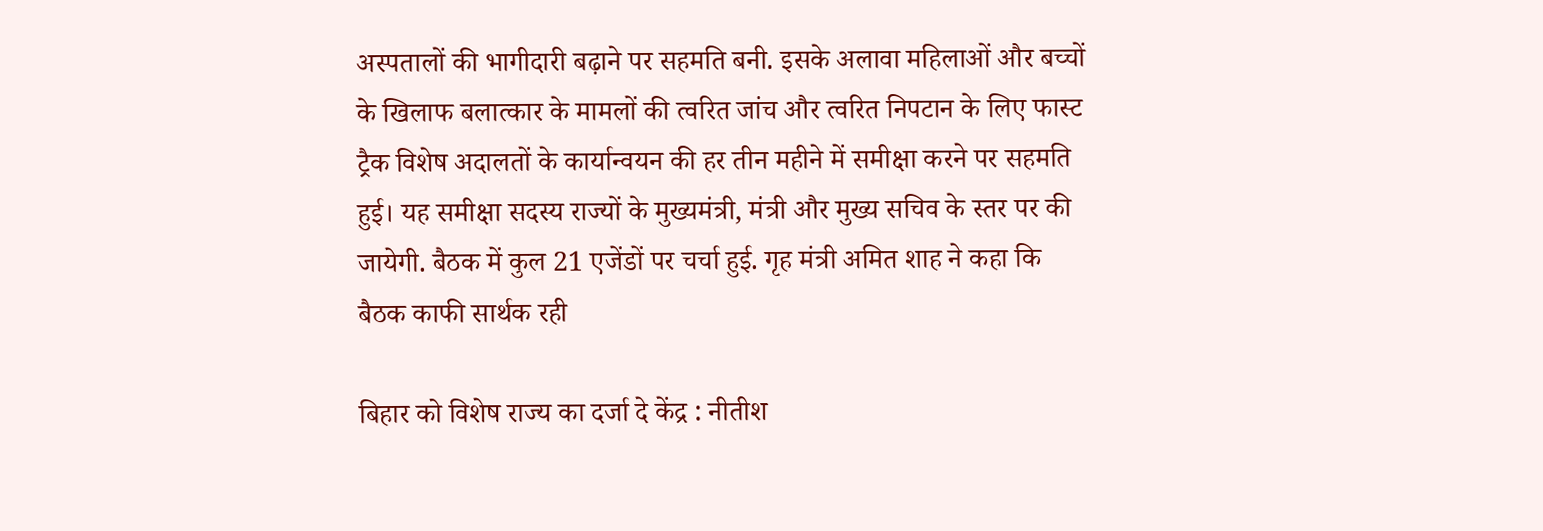अस्पतालों की भागीदारी बढ़ाने पर सहमति बनी. इसके अलावा महिलाओं और बच्चों के खिलाफ बलात्कार के मामलों की त्वरित जांच और त्वरित निपटान के लिए फास्ट ट्रैक विशेष अदालतों के कार्यान्वयन की हर तीन महीने में समीक्षा करने पर सहमति हुई। यह समीक्षा सदस्य राज्यों के मुख्यमंत्री, मंत्री और मुख्य सचिव के स्तर पर की जायेगी. बैठक में कुल 21 एजेंडों पर चर्चा हुई. गृह मंत्री अमित शाह ने कहा कि बैठक काफी सार्थक रही

बिहार को विशेष राज्य का दर्जा दे केंद्र : नीतीश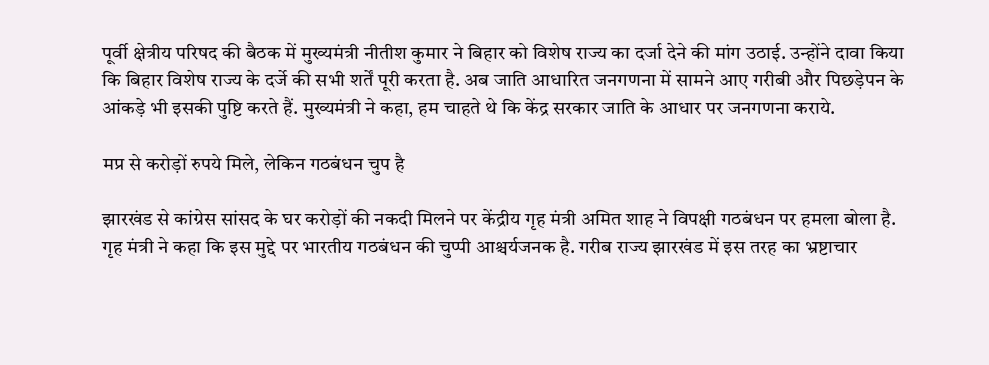पूर्वी क्षेत्रीय परिषद की बैठक में मुख्यमंत्री नीतीश कुमार ने बिहार को विशेष राज्य का दर्जा देने की मांग उठाई. उन्होंने दावा किया कि बिहार विशेष राज्य के दर्जे की सभी शर्तें पूरी करता है. अब जाति आधारित जनगणना में सामने आए गरीबी और पिछड़ेपन के आंकड़े भी इसकी पुष्टि करते हैं. मुख्यमंत्री ने कहा, हम चाहते थे कि केंद्र सरकार जाति के आधार पर जनगणना कराये.

मप्र से करोड़ों रुपये मिले, लेकिन गठबंधन चुप है

झारखंड से कांग्रेस सांसद के घर करोड़ों की नकदी मिलने पर केंद्रीय गृह मंत्री अमित शाह ने विपक्षी गठबंधन पर हमला बोला है. गृह मंत्री ने कहा कि इस मुद्दे पर भारतीय गठबंधन की चुप्पी आश्चर्यजनक है. गरीब राज्य झारखंड में इस तरह का भ्रष्टाचार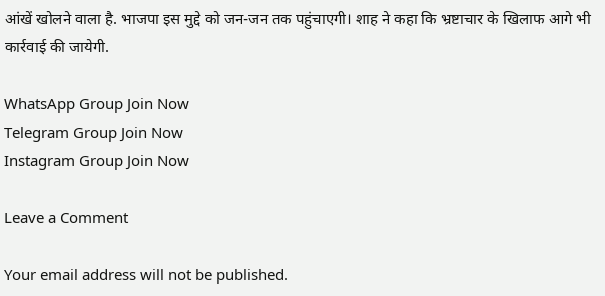आंखें खोलने वाला है. भाजपा इस मुद्दे को जन-जन तक पहुंचाएगी। शाह ने कहा कि भ्रष्टाचार के खिलाफ आगे भी कार्रवाई की जायेगी.

WhatsApp Group Join Now
Telegram Group Join Now
Instagram Group Join Now

Leave a Comment

Your email address will not be published.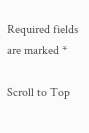Required fields are marked *

Scroll to Top